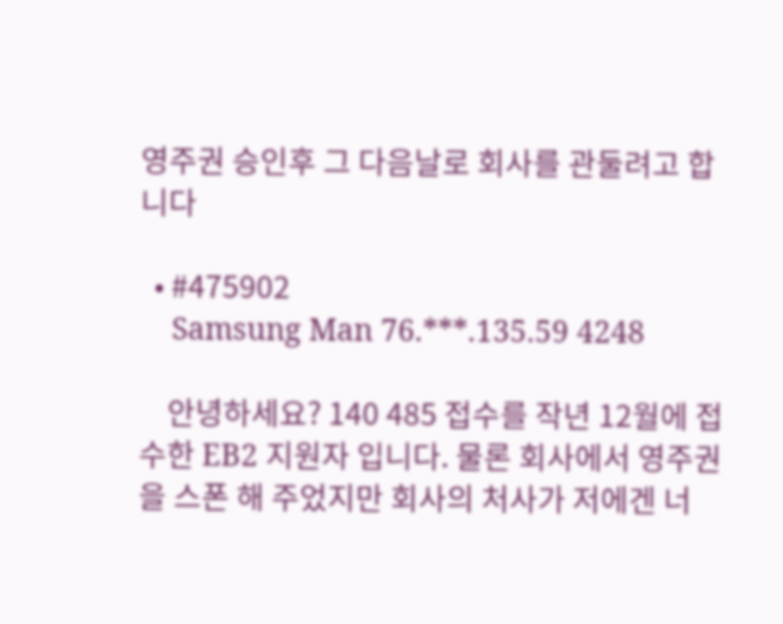영주권 승인후 그 다음날로 회사를 관둘려고 합니다

  • #475902
    Samsung Man 76.***.135.59 4248

    안녕하세요? 140 485 접수를 작년 12월에 접수한 EB2 지원자 입니다. 물론 회사에서 영주권을 스폰 해 주었지만 회사의 처사가 저에겐 너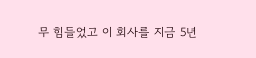무 힘들었고 이 회사를 지금 5년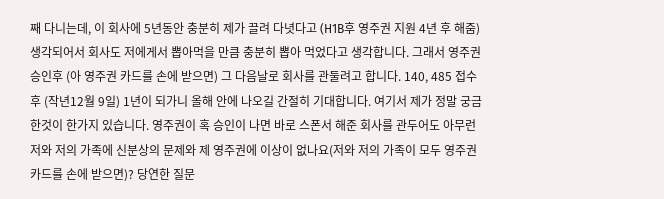째 다니는데, 이 회사에 5년동안 충분히 제가 끌려 다녓다고 (H1B후 영주권 지원 4년 후 해줌) 생각되어서 회사도 저에게서 뽑아먹을 만큼 충분히 뽑아 먹었다고 생각합니다. 그래서 영주권 승인후 (아 영주권 카드를 손에 받으면) 그 다음날로 회사를 관둘려고 합니다. 140, 485 접수후 (작년12월 9일) 1년이 되가니 올해 안에 나오길 간절히 기대합니다. 여기서 제가 정말 궁금한것이 한가지 있습니다. 영주권이 혹 승인이 나면 바로 스폰서 해준 회사를 관두어도 아무런 저와 저의 가족에 신분상의 문제와 제 영주권에 이상이 없나요(저와 저의 가족이 모두 영주권 카드를 손에 받으면)? 당연한 질문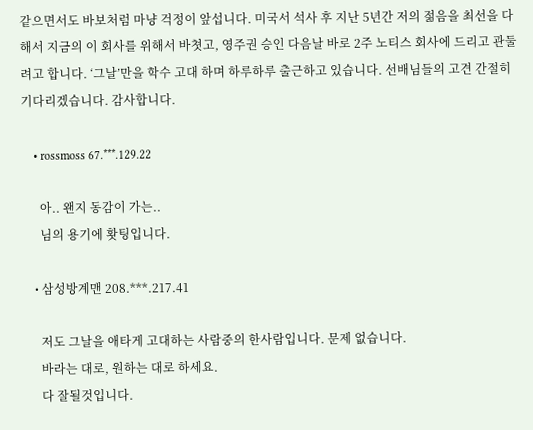같으면서도 바보처럼 마냥 걱정이 앞섭니다. 미국서 석사 후 지난 5년간 저의 젊음을 최선을 다해서 지금의 이 회사를 위해서 바쳣고, 영주권 승인 다음날 바로 2주 노티스 회사에 드리고 관둘려고 합니다. ‘그날’만을 학수 고대 하며 하루하루 출근하고 있습니다. 선배님들의 고견 간절히 기다리겠습니다. 감사합니다.

    • rossmoss 67.***.129.22

      아.. 왠지 동감이 가는..
      님의 용기에 홧팅입니다.

    • 삼성방계맨 208.***.217.41

      저도 그날을 애타게 고대하는 사람중의 한사람입니다. 문제 없습니다.
      바라는 대로, 원하는 대로 하세요.
      다 잘될것입니다.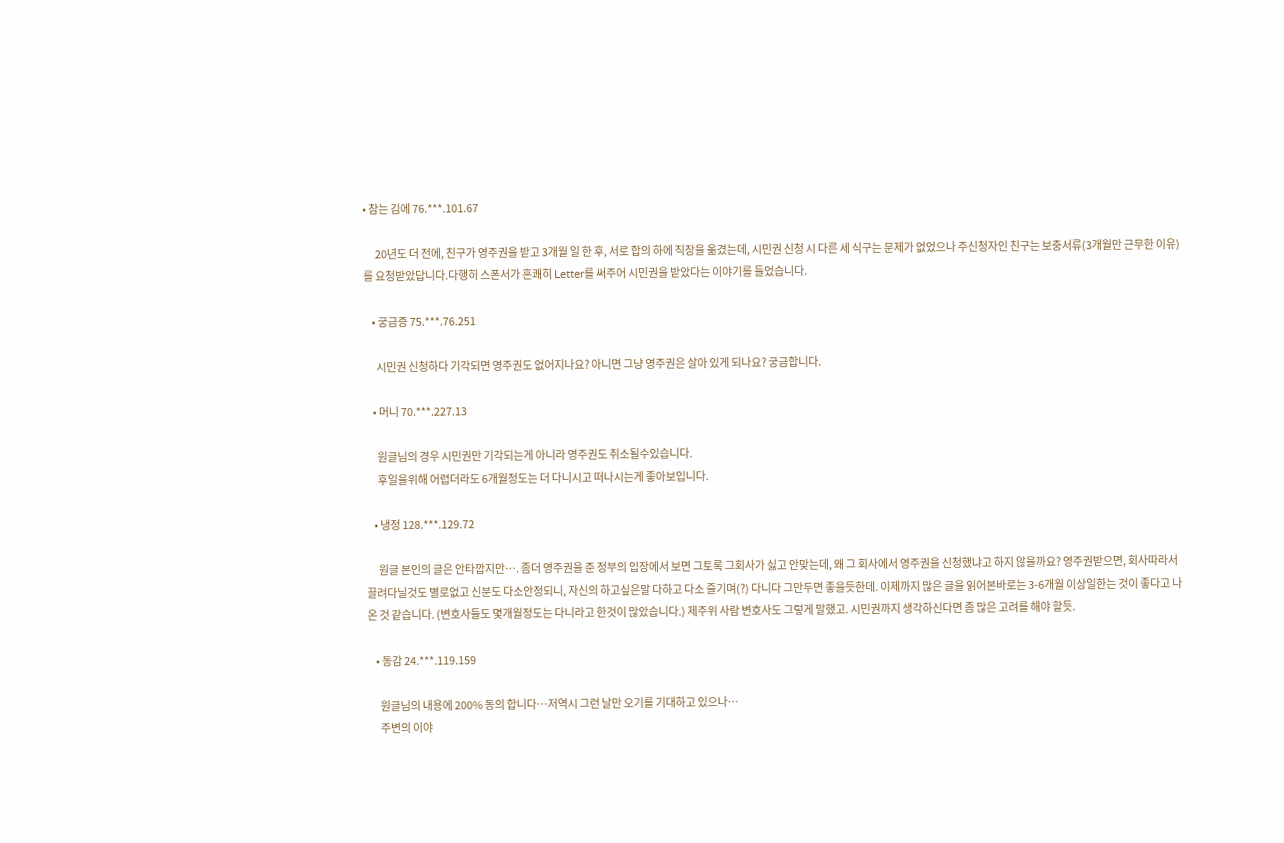• 참는 김에 76.***.101.67

      20년도 더 전에, 친구가 영주권을 받고 3개월 일 한 후, 서로 합의 하에 직장을 옮겼는데, 시민권 신청 시 다른 세 식구는 문제가 없었으나 주신청자인 친구는 보충서류(3개월만 근무한 이유)를 요청받았답니다.다행히 스폰서가 흔쾌히 Letter를 써주어 시민권을 받았다는 이야기를 들었습니다.

    • 궁금증 75.***.76.251

      시민권 신청하다 기각되면 영주권도 없어지나요? 아니면 그냥 영주권은 살아 있게 되나요? 궁금합니다.

    • 머니 70.***.227.13

      원글님의 경우 시민권만 기각되는게 아니라 영주권도 취소될수있습니다.
      후일을위해 어렵더라도 6개월정도는 더 다니시고 떠나시는게 좋아보입니다.

    • 냉정 128.***.129.72

      원글 본인의 글은 안타깝지만…. 좀더 영주권을 준 정부의 입장에서 보면 그토록 그회사가 싫고 안맞는데, 왜 그 회사에서 영주권을 신청했냐고 하지 않을까요? 영주권받으면, 회사따라서 끌려다닐것도 별로없고 신분도 다소안정되니, 자신의 하고싶은말 다하고 다소 즐기며(?) 다니다 그만두면 좋을듯한데. 이제까지 많은 글을 읽어본바로는 3-6개월 이상일한는 것이 좋다고 나온 것 같습니다. (변호사들도 몇개월정도는 다니라고 한것이 많았습니다.) 제주위 사람 변호사도 그렇게 말했고. 시민권까지 생각하신다면 좀 많은 고려를 해야 할듯.

    • 동감 24.***.119.159

      원글님의 내용에 200% 동의 합니다…저역시 그런 날만 오기를 기대하고 있으나…
      주변의 이야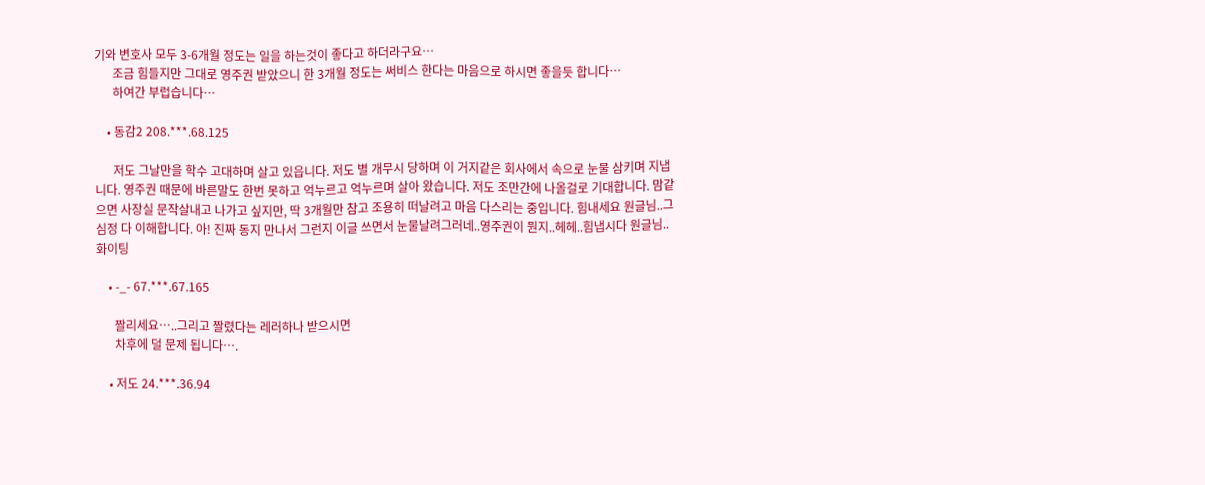기와 변호사 모두 3-6개월 정도는 일을 하는것이 좋다고 하더라구요…
      조금 힘들지만 그대로 영주권 받았으니 한 3개월 정도는 써비스 한다는 마음으로 하시면 좋을듯 합니다…
      하여간 부럽습니다…

    • 동감2 208.***.68.125

      저도 그날만을 학수 고대하며 살고 있읍니다. 저도 별 개무시 당하며 이 거지같은 회사에서 속으로 눈물 삼키며 지냅니다. 영주권 때문에 바른말도 한번 못하고 억누르고 억누르며 살아 왔습니다. 저도 조만간에 나올걸로 기대합니다. 맘같으면 사장실 문작살내고 나가고 싶지만, 딱 3개월만 참고 조용히 떠날려고 마음 다스리는 중입니다. 힘내세요 원글님..그 심정 다 이해합니다. 아! 진짜 동지 만나서 그런지 이글 쓰면서 눈물날려그러네..영주권이 뭔지..헤헤..힘냅시다 원글님..화이팅

    • -_- 67.***.67.165

      짤리세요…..그리고 짤렸다는 레러하나 받으시면
      차후에 덜 문제 됩니다….

    • 저도 24.***.36.94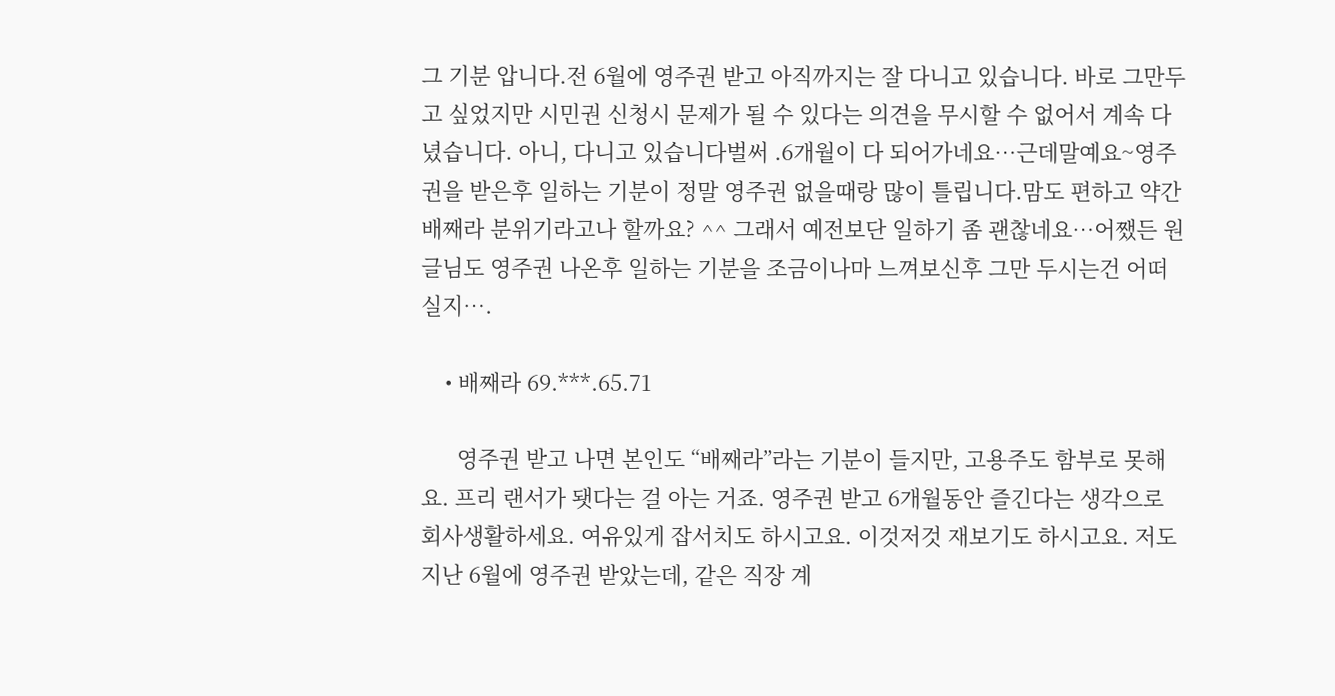그 기분 압니다.전 6월에 영주권 받고 아직까지는 잘 다니고 있습니다. 바로 그만두고 싶었지만 시민권 신청시 문제가 될 수 있다는 의견을 무시할 수 없어서 계속 다녔습니다. 아니, 다니고 있습니다벌써 .6개월이 다 되어가네요…근데말예요~영주권을 받은후 일하는 기분이 정말 영주권 없을때랑 많이 틀립니다.맘도 편하고 약간 배째라 분위기라고나 할까요? ^^ 그래서 예전보단 일하기 좀 괜찮네요…어쨌든 원글님도 영주권 나온후 일하는 기분을 조금이나마 느껴보신후 그만 두시는건 어떠실지….

    • 배째라 69.***.65.71

      영주권 받고 나면 본인도 “배째라”라는 기분이 들지만, 고용주도 함부로 못해요. 프리 랜서가 됏다는 걸 아는 거죠. 영주권 받고 6개월동안 즐긴다는 생각으로 회사생활하세요. 여유있게 잡서치도 하시고요. 이것저것 재보기도 하시고요. 저도 지난 6월에 영주권 받았는데, 같은 직장 계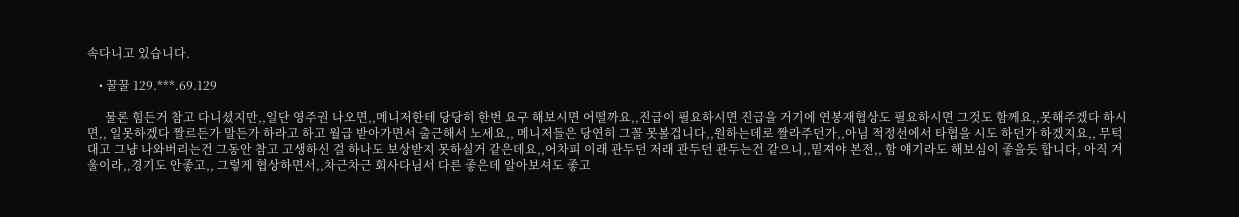속다니고 있습니다.

    • 꿀꿀 129.***.69.129

      물론 힘든거 참고 다니셨지만,,일단 영주권 나오면,,메니저한테 당당히 한번 요구 해보시면 어떨까요,,진급이 필요하시면 진급을 거기에 연봉재협상도 필요하시면 그것도 함께요,,못해주겠다 하시면,, 일못하겠다 짤르든가 말든가 하라고 하고 월급 받아가면서 출근해서 노세요,, 메니저들은 당연히 그꼴 못볼겁니다,,원하는데로 짤라주던가,,아님 적정선에서 타협을 시도 하던가 하겠지요,, 무턱대고 그냥 나와버리는건 그동안 참고 고생하신 걸 하나도 보상받지 못하실거 같은데요,,어차피 이래 관두던 저래 관두던 관두는건 같으니,,밑져야 본전,, 함 얘기라도 해보심이 좋을듯 합니다, 아직 겨울이라,,경기도 안좋고,, 그렇게 협상하면서,,차근차근 회사다님서 다른 좋은데 알아보셔도 좋고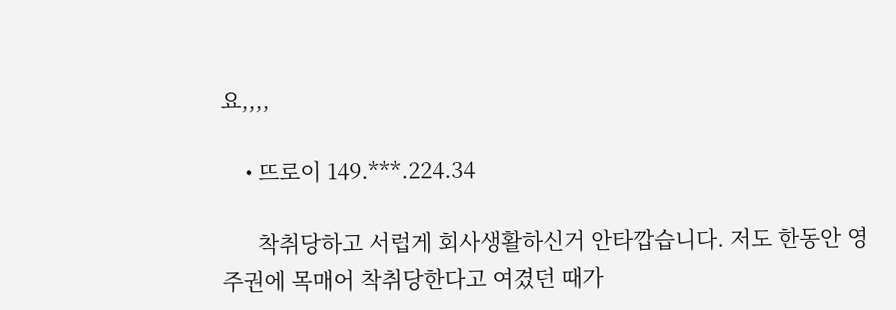요,,,,

    • 뜨로이 149.***.224.34

      착취당하고 서럽게 회사생활하신거 안타깝습니다. 저도 한동안 영주권에 목매어 착취당한다고 여겼던 때가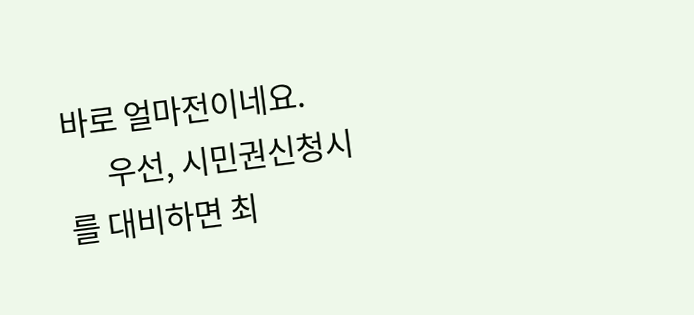바로 얼마전이네요.
      우선, 시민권신청시를 대비하면 최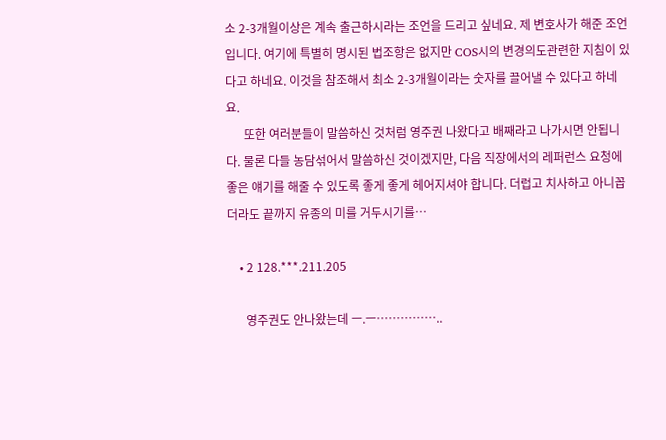소 2-3개월이상은 계속 출근하시라는 조언을 드리고 싶네요. 제 변호사가 해준 조언입니다. 여기에 특별히 명시된 법조항은 없지만 COS시의 변경의도관련한 지침이 있다고 하네요. 이것을 참조해서 최소 2-3개월이라는 숫자를 끌어낼 수 있다고 하네요.
      또한 여러분들이 말씀하신 것처럼 영주권 나왔다고 배째라고 나가시면 안됩니다. 물론 다들 농담섞어서 말씀하신 것이겠지만, 다음 직장에서의 레퍼런스 요청에 좋은 얘기를 해줄 수 있도록 좋게 좋게 헤어지셔야 합니다. 더럽고 치사하고 아니꼽더라도 끝까지 유종의 미를 거두시기를…

    • 2 128.***.211.205

      영주권도 안나왔는데 ㅡ.ㅡ……………..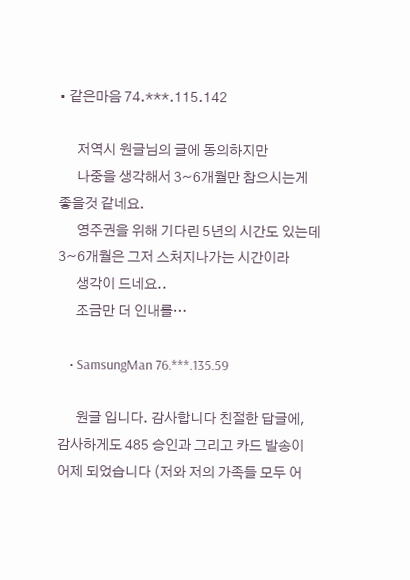• 같은마음 74.***.115.142

      저역시 원글님의 글에 동의하지만
      나중을 생각해서 3~6개월만 참으시는게 좋을것 같네요.
      영주권을 위해 기다린 5년의 시간도 있는데 3~6개월은 그저 스처지나가는 시간이라
      생각이 드네요..
      조금만 더 인내를…

    • SamsungMan 76.***.135.59

      원글 입니다. 감사합니다 친절한 답글에, 감사하게도 485 승인과 그리고 카드 발송이 어제 되었습니다 (저와 저의 가족들 모두 어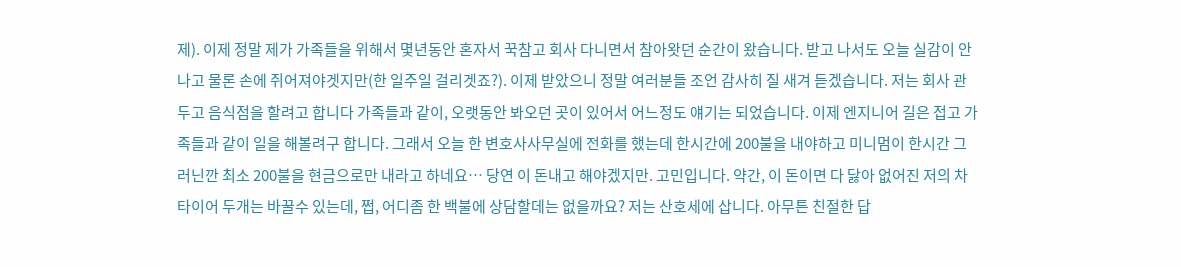제). 이제 정말 제가 가족들을 위해서 몇년동안 혼자서 꾹참고 회사 다니면서 참아왓던 순간이 왔습니다. 받고 나서도 오늘 실감이 안나고 물론 손에 쥐어져야겟지만(한 일주일 걸리겟죠?). 이제 받았으니 정말 여러분들 조언 감사히 질 새겨 듣겠습니다. 저는 회사 관두고 음식점을 할려고 합니다 가족들과 같이, 오랫동안 봐오던 곳이 있어서 어느정도 얘기는 되었습니다. 이제 엔지니어 길은 접고 가족들과 같이 일을 해볼려구 합니다. 그래서 오늘 한 변호사사무실에 전화를 했는데 한시간에 200불을 내야하고 미니멈이 한시간 그러닌깐 최소 200불을 현금으로만 내라고 하네요… 당연 이 돈내고 해야겠지만. 고민입니다. 약간, 이 돈이면 다 닳아 없어진 저의 차 타이어 두개는 바꿀수 있는데, 쩝, 어디좀 한 백불에 상담할데는 없을까요? 저는 산호세에 삽니다. 아무튼 친절한 답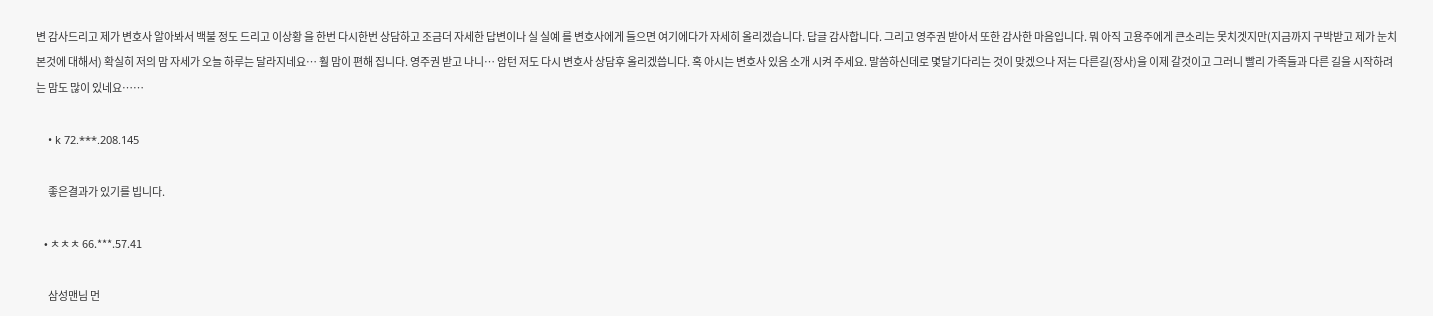변 감사드리고 제가 변호사 알아봐서 백불 정도 드리고 이상황 을 한번 다시한번 상담하고 조금더 자세한 답변이나 실 실예 를 변호사에게 들으면 여기에다가 자세히 올리겠습니다. 답글 감사합니다. 그리고 영주권 받아서 또한 감사한 마음입니다. 뭐 아직 고용주에게 큰소리는 못치겟지만(지금까지 구박받고 제가 눈치 본것에 대해서) 확실히 저의 맘 자세가 오늘 하루는 달라지네요… 훨 맘이 편해 집니다. 영주권 받고 나니… 암턴 저도 다시 변호사 상담후 올리겠씁니다. 혹 아시는 변호사 있음 소개 시켜 주세요. 말씀하신데로 몇달기다리는 것이 맞겠으나 저는 다른길(장사)을 이제 갈것이고 그러니 빨리 가족들과 다른 길을 시작하려는 맘도 많이 있네요……

    • k 72.***.208.145

      좋은결과가 있기를 빕니다.

    • ㅊㅊㅊ 66.***.57.41

      삼성맨님 먼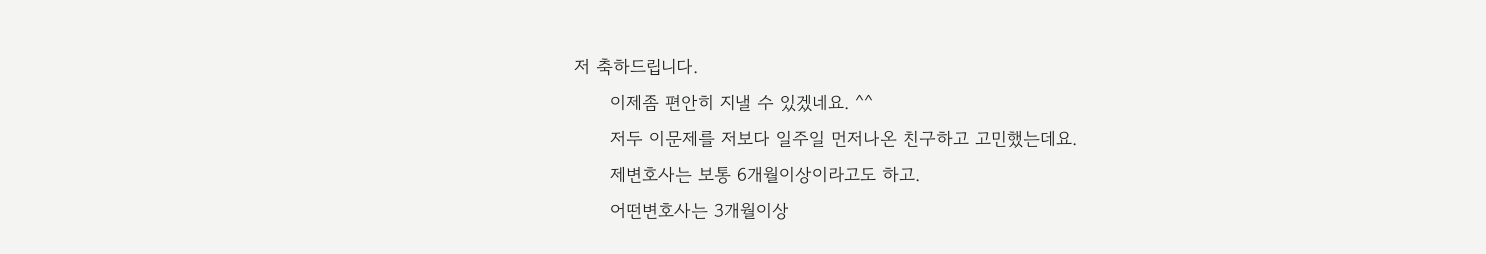저 축하드립니다.
      이제좀 편안히 지낼 수 있겠네요. ^^
      저두 이문제를 저보다 일주일 먼저나온 친구하고 고민했는데요.
      제변호사는 보통 6개월이상이라고도 하고.
      어떤변호사는 3개월이상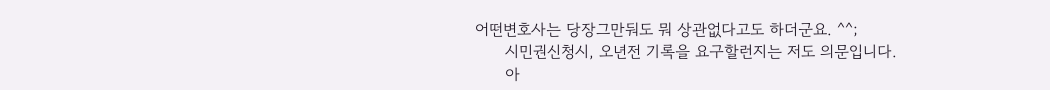어떤변호사는 당장그만둬도 뭐 상관없다고도 하더군요. ^^;
      시민권신청시, 오년전 기록을 요구할런지는 저도 의문입니다.
      아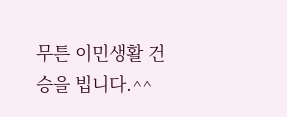무튼 이민생활 건승을 빕니다.^^